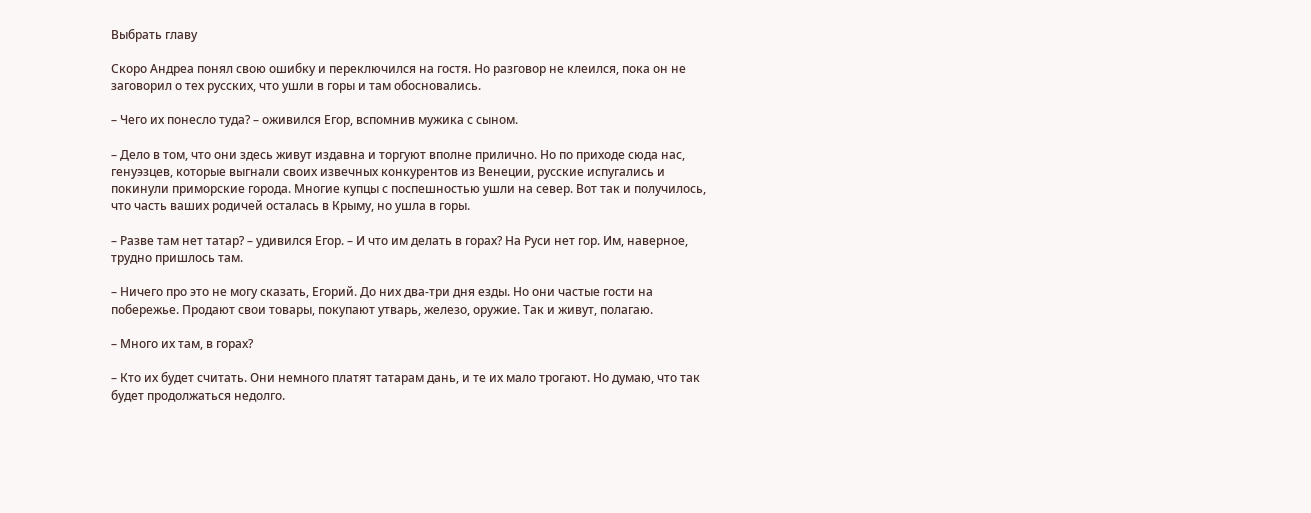Выбрать главу

Скоро Андреа понял свою ошибку и переключился на гостя. Но разговор не клеился, пока он не заговорил о тех русских, что ушли в горы и там обосновались.

– Чего их понесло туда? – оживился Егор, вспомнив мужика с сыном.

– Дело в том, что они здесь живут издавна и торгуют вполне прилично. Но по приходе сюда нас, генуэзцев, которые выгнали своих извечных конкурентов из Венеции, русские испугались и покинули приморские города. Многие купцы с поспешностью ушли на север. Вот так и получилось, что часть ваших родичей осталась в Крыму, но ушла в горы.

– Разве там нет татар? – удивился Егор. – И что им делать в горах? На Руси нет гор. Им, наверное, трудно пришлось там.

– Ничего про это не могу сказать, Егорий. До них два-три дня езды. Но они частые гости на побережье. Продают свои товары, покупают утварь, железо, оружие. Так и живут, полагаю.

– Много их там, в горах?

– Кто их будет считать. Они немного платят татарам дань, и те их мало трогают. Но думаю, что так будет продолжаться недолго.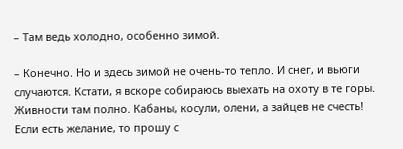– Там ведь холодно, особенно зимой.

– Конечно. Но и здесь зимой не очень-то тепло. И снег, и вьюги случаются. Кстати, я вскоре собираюсь выехать на охоту в те горы. Живности там полно. Кабаны, косули, олени, а зайцев не счесть! Если есть желание, то прошу с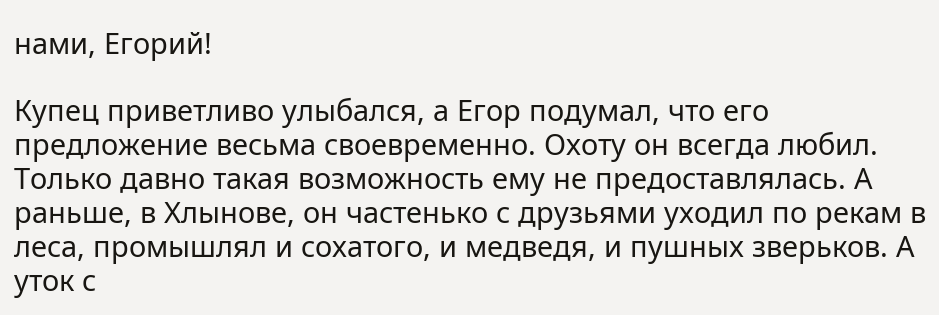нами, Егорий!

Купец приветливо улыбался, а Егор подумал, что его предложение весьма своевременно. Охоту он всегда любил. Только давно такая возможность ему не предоставлялась. А раньше, в Хлынове, он частенько с друзьями уходил по рекам в леса, промышлял и сохатого, и медведя, и пушных зверьков. А уток с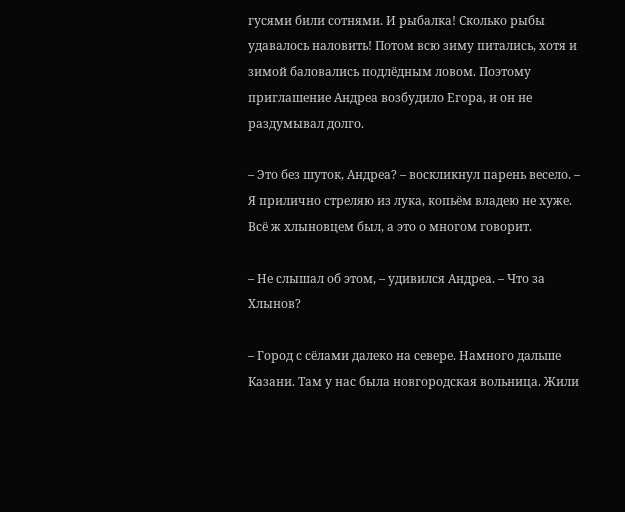гусями били сотнями. И рыбалка! Сколько рыбы удавалось наловить! Потом всю зиму питались, хотя и зимой баловались подлёдным ловом. Поэтому приглашение Андреа возбудило Егора, и он не раздумывал долго.

– Это без шуток, Андреа? – воскликнул парень весело. – Я прилично стреляю из лука, копьём владею не хуже. Всё ж хлыновцем был, а это о многом говорит.

– Не слышал об этом, – удивился Андреа. – Что за Хлынов?

– Город с сёлами далеко на севере. Намного дальше Казани. Там у нас была новгородская вольница. Жили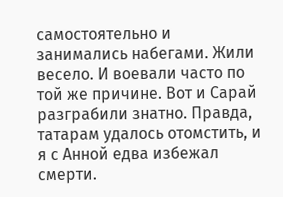самостоятельно и занимались набегами. Жили весело. И воевали часто по той же причине. Вот и Сарай разграбили знатно. Правда, татарам удалось отомстить, и я с Анной едва избежал смерти.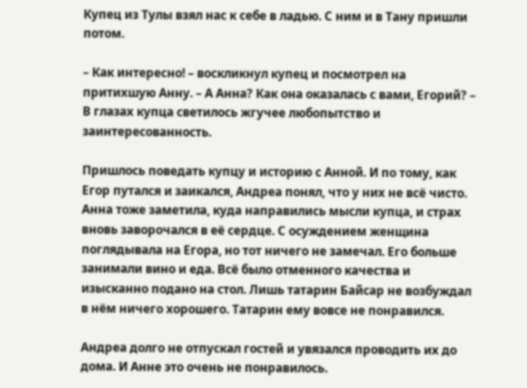Купец из Тулы взял нас к себе в ладью. С ним и в Тану пришли потом.

– Как интересно! – воскликнул купец и посмотрел на притихшую Анну. – А Анна? Как она оказалась с вами, Егорий? – В глазах купца светилось жгучее любопытство и заинтересованность.

Пришлось поведать купцу и историю с Анной. И по тому, как Егор путался и заикался, Андреа понял, что у них не всё чисто. Анна тоже заметила, куда направились мысли купца, и страх вновь заворочался в её сердце. С осуждением женщина поглядывала на Егора, но тот ничего не замечал. Его больше занимали вино и еда. Всё было отменного качества и изысканно подано на стол. Лишь татарин Байсар не возбуждал в нём ничего хорошего. Татарин ему вовсе не понравился.

Андреа долго не отпускал гостей и увязался проводить их до дома. И Анне это очень не понравилось.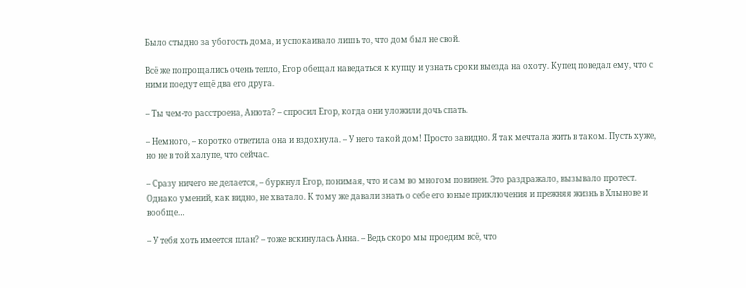Было стыдно за убогость дома, и успокаивало лишь то, что дом был не свой.

Всё же попрощались очень тепло, Егор обещал наведаться к купцу и узнать сроки выезда на охоту. Купец поведал ему, что с ними поедут ещё два его друга.

– Ты чем-то расстроена, Анюта? – спросил Егор, когда они уложили дочь спать.

– Немного, – коротко ответила она и вздохнула. – У него такой дом! Просто завидно. Я так мечтала жить в таком. Пусть хуже, но не в той халупе, что сейчас.

– Сразу ничего не делается, – буркнул Егор, понимая, что и сам во многом повинен. Это раздражало, вызывало протест. Однако умений, как видно, не хватало. К тому же давали знать о себе его юные приключения и прежняя жизнь в Хлынове и вообще…

– У тебя хоть имеется план? – тоже вскинулась Анна. – Ведь скоро мы проедим всё, что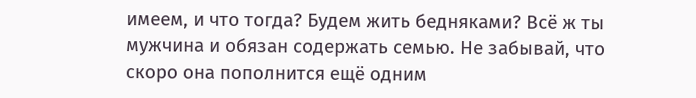имеем, и что тогда? Будем жить бедняками? Всё ж ты мужчина и обязан содержать семью. Не забывай, что скоро она пополнится ещё одним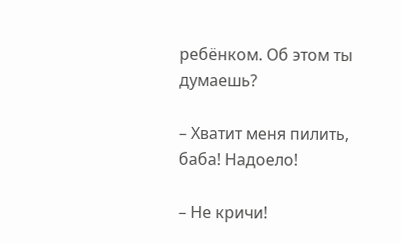ребёнком. Об этом ты думаешь?

– Хватит меня пилить, баба! Надоело!

– Не кричи!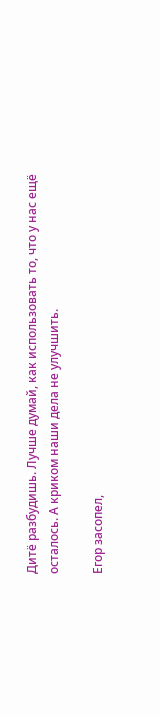Дитё разбудишь. Лучше думай, как использовать то, что у нас ещё осталось. А криком наши дела не улучшить.

Егор засопел,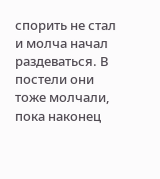спорить не стал и молча начал раздеваться. В постели они тоже молчали, пока наконец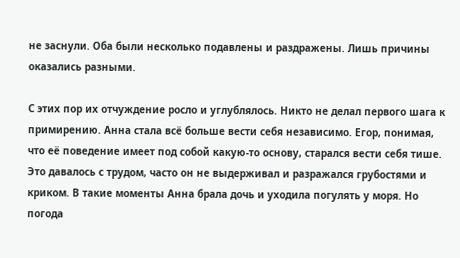не заснули. Оба были несколько подавлены и раздражены. Лишь причины оказались разными.

С этих пор их отчуждение росло и углублялось. Никто не делал первого шага к примирению. Анна стала всё больше вести себя независимо. Егор, понимая, что её поведение имеет под собой какую-то основу, старался вести себя тише. Это давалось с трудом, часто он не выдерживал и разражался грубостями и криком. В такие моменты Анна брала дочь и уходила погулять у моря. Но погода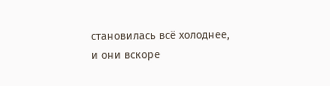становилась всё холоднее, и они вскоре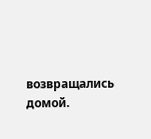возвращались домой.